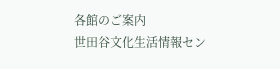各館のご案内
世田谷文化生活情報セン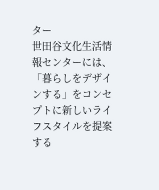ター
世田谷文化生活情報センターには、「暮らしをデザインする」をコンセプトに新しいライフスタイルを提案する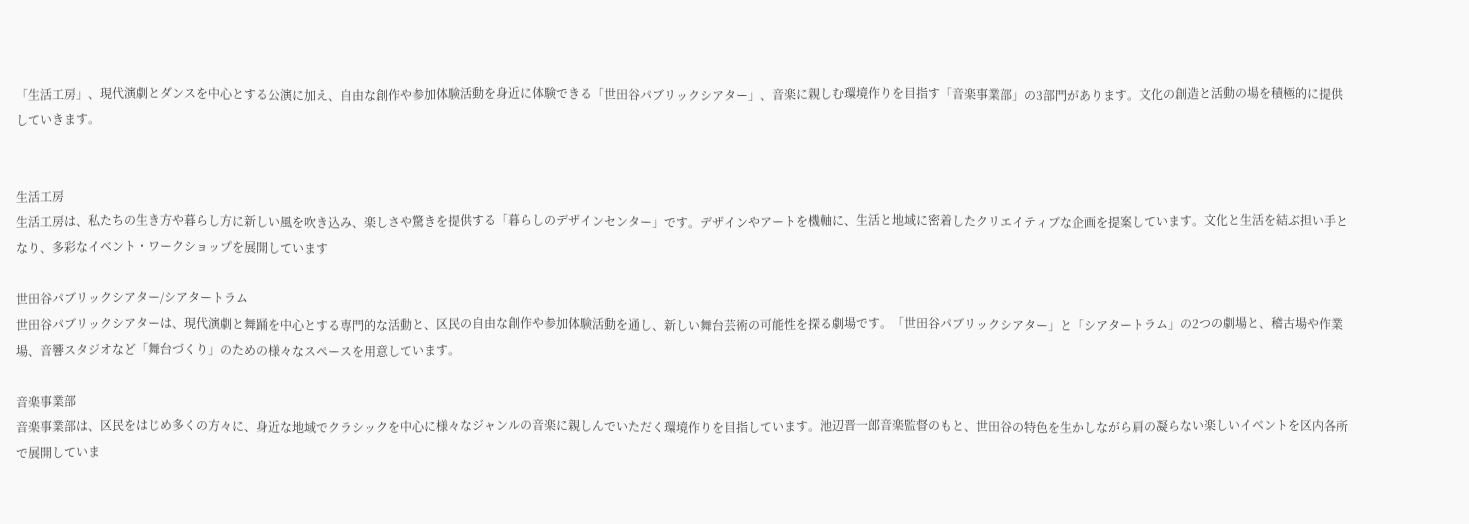「生活工房」、現代演劇とダンスを中心とする公演に加え、自由な創作や参加体験活動を身近に体験できる「世田谷パブリックシアター」、音楽に親しむ環境作りを目指す「音楽事業部」の3部門があります。文化の創造と活動の場を積極的に提供していきます。


生活工房
生活工房は、私たちの生き方や暮らし方に新しい風を吹き込み、楽しさや驚きを提供する「暮らしのデザインセンター」です。デザインやアートを機軸に、生活と地域に密着したクリエイティブな企画を提案しています。文化と生活を結ぶ担い手となり、多彩なイベント・ワークショップを展開しています

世田谷パブリックシアター/シアタートラム
世田谷パブリックシアターは、現代演劇と舞踊を中心とする専門的な活動と、区民の自由な創作や参加体験活動を通し、新しい舞台芸術の可能性を探る劇場です。「世田谷パブリックシアター」と「シアタートラム」の2つの劇場と、稽古場や作業場、音響スタジオなど「舞台づくり」のための様々なスペースを用意しています。

音楽事業部
音楽事業部は、区民をはじめ多くの方々に、身近な地域でクラシックを中心に様々なジャンルの音楽に親しんでいただく環境作りを目指しています。池辺晋一郎音楽監督のもと、世田谷の特色を生かしながら肩の凝らない楽しいイベントを区内各所で展開していま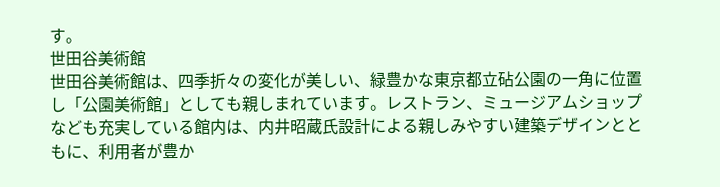す。
世田谷美術館
世田谷美術館は、四季折々の変化が美しい、緑豊かな東京都立砧公園の一角に位置し「公園美術館」としても親しまれています。レストラン、ミュージアムショップなども充実している館内は、内井昭蔵氏設計による親しみやすい建築デザインとともに、利用者が豊か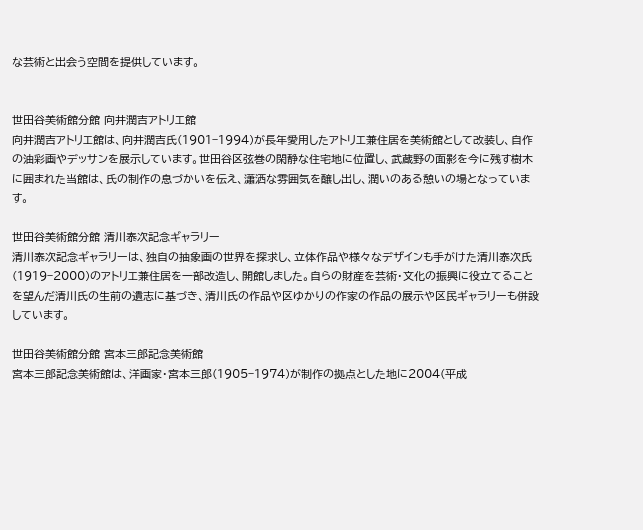な芸術と出会う空間を提供しています。


世田谷美術館分館 向井潤吉アトリエ館
向井潤吉アトリエ館は、向井潤吉氏(1901−1994)が長年愛用したアトリエ兼住居を美術館として改装し、自作の油彩画やデッサンを展示しています。世田谷区弦巻の閑静な住宅地に位置し、武蔵野の面影を今に残す樹木に囲まれた当館は、氏の制作の息づかいを伝え、瀟洒な雰囲気を醸し出し、潤いのある憩いの場となっています。

世田谷美術館分館 清川泰次記念ギャラリー
清川泰次記念ギャラリーは、独自の抽象画の世界を探求し、立体作品や様々なデザインも手がけた清川泰次氏(1919−2000)のアトリエ兼住居を一部改造し、開館しました。自らの財産を芸術・文化の振興に役立てることを望んだ清川氏の生前の遺志に基づき、清川氏の作品や区ゆかりの作家の作品の展示や区民ギャラリーも併設しています。

世田谷美術館分館 宮本三郎記念美術館
宮本三郎記念美術館は、洋画家・宮本三郎(1905−1974)が制作の拠点とした地に2004(平成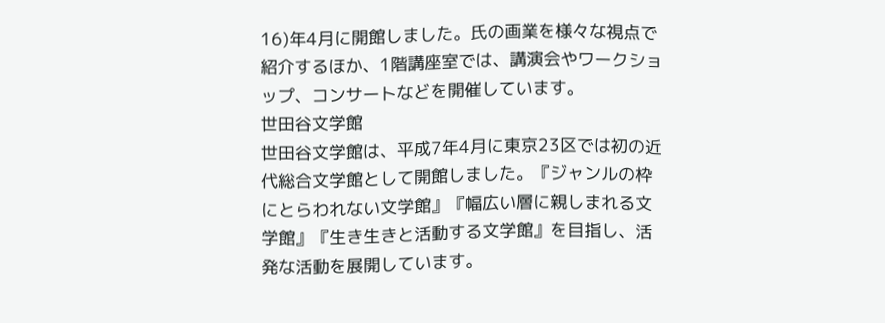16)年4月に開館しました。氏の画業を様々な視点で紹介するほか、1階講座室では、講演会やワークショップ、コンサートなどを開催しています。
世田谷文学館
世田谷文学館は、平成7年4月に東京23区では初の近代総合文学館として開館しました。『ジャンルの枠にとらわれない文学館』『幅広い層に親しまれる文学館』『生き生きと活動する文学館』を目指し、活発な活動を展開しています。